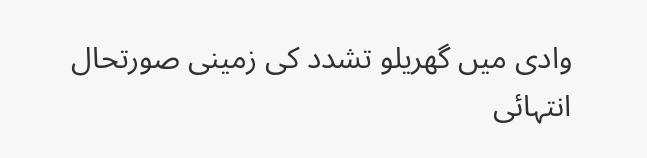وادی میں گھریلو تشدد کی زمینی صورتحال انتہائی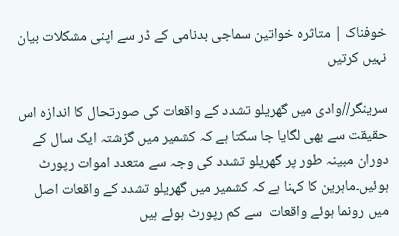خوفناک | متاثرہ خواتین سماجی بدنامی کے ڈر سے اپنی مشکلات بیان نہیں کرتیں

سرینگر//وادی میں گھریلو تشدد کے واقعات کی صورتحال کا اندازہ اس حقیقت سے بھی لگایا جا سکتا ہے کہ کشمیر میں گزشتہ ایک سال کے دوران مبینہ طور پر گھریلو تشدد کی وجہ سے متعدد اموات رپورٹ ہوئیں۔ماہرین کا کہنا ہے کہ کشمیر میں گھریلو تشدد کے واقعات اصل میں رونما ہوئے واقعات  سے کم رپورٹ ہوئے ہیں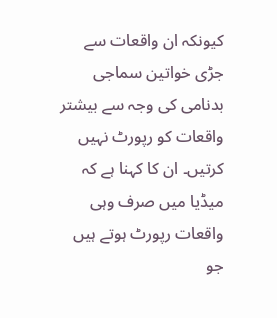کیونکہ ان واقعات سے جڑی خواتین سماجی بدنامی کی وجہ سے بیشتر واقعات کو رپورٹ نہیں کرتیں۔ ان کا کہنا ہے کہ میڈیا میں صرف وہی واقعات رپورٹ ہوتے ہیں جو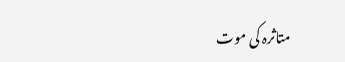متاثرہ کی موت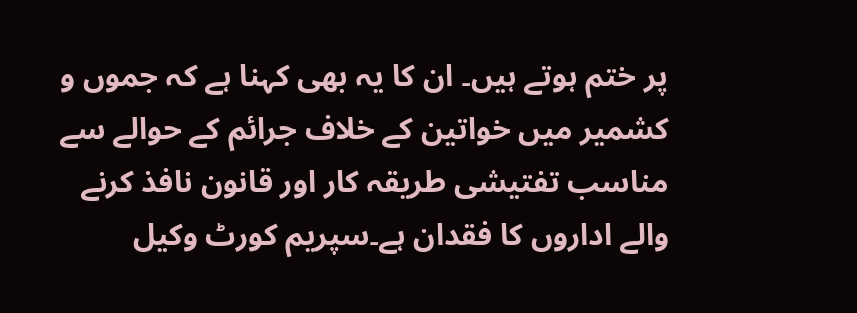پر ختم ہوتے ہیں۔ ان کا یہ بھی کہنا ہے کہ جموں و کشمیر میں خواتین کے خلاف جرائم کے حوالے سے مناسب تفتیشی طریقہ کار اور قانون نافذ کرنے والے اداروں کا فقدان ہے۔سپریم کورٹ وکیل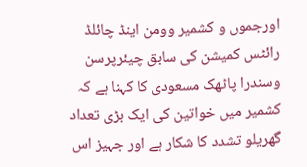اورجموں و کشمیر وومن اینڈ چائلڈ رائٹس کمیشن کی سابق چیئرپرسن وسندرا پاٹھک مسعودی کا کہنا ہے کہ کشمیر میں خواتین کی ایک بڑی تعداد گھریلو تشدد کا شکار ہے اور جہیز اس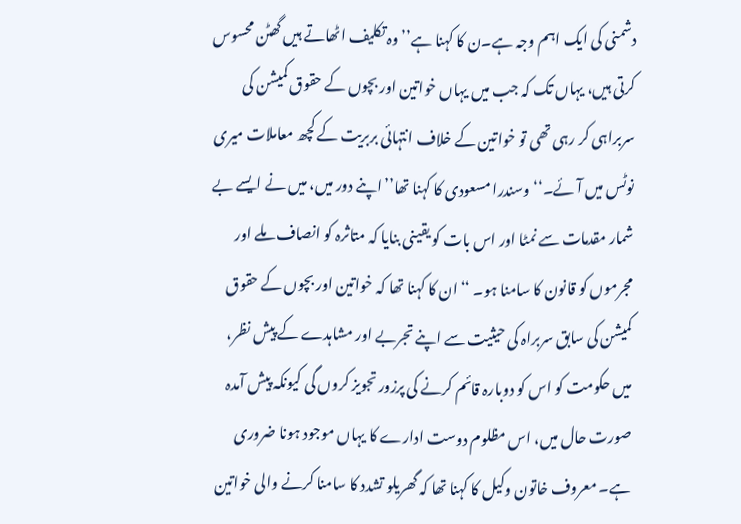دشمنی کی ایک اہم وجہ ہے۔ن کا کہنا ہے’’ وہ تکلیف اٹھاتے ہیں گھٹن محسوس کرتی ہیں، یہاں تک کہ جب میں یہاں خواتین اور بچوں کے حقوق کمیشن کی سربراہی کر رہی تھی تو خواتین کے خلاف انتہائی بربریت کے کچھ معاملات میری نوٹس میں آئے۔‘‘ وسندرا مسعودی کا کہنا تھا’’اپنے دور میں، میں نے ایسے بے شمار مقدمات سے نمٹا اور اس بات کو یقینی بنایا کہ متاثرہ کو انصاف ملے اور مجرموں کو قانون کا سامنا ہو۔ ‘‘ان کا کہنا تھا کہ خواتین اور بچوں کے حقوق کمیشن کی سابق سربراہ کی حیثیت سے اپنے تجربے اور مشاہدے کے پیش نظر، میں حکومت کو اس کو دوبارہ قائم کرنے کی پرزور تجویز کروں گی کیونکہ پیش آمدہ صورت حال میں، اس مظلوم دوست ادارے کا یہاں موجود ہونا ضروری ہے۔ معروف خاتون وکیل کا کہنا تھا کہ گھریلو تشدد کا سامنا کرنے والی خواتین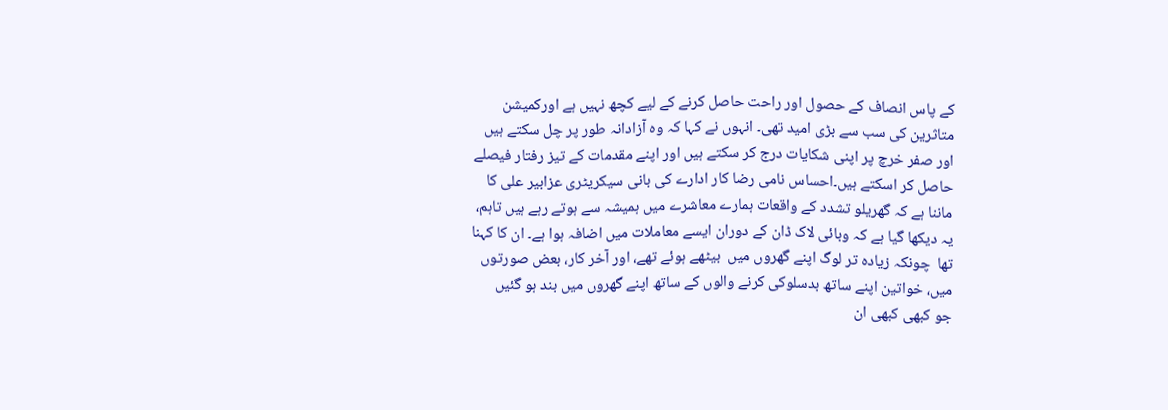کے پاس انصاف کے حصول اور راحت حاصل کرنے کے لیے کچھ نہیں ہے اورکمیشن متاثرین کی سب سے بڑی امید تھی۔ انہوں نے کہا کہ وہ آزادانہ طور پر چل سکتے ہیں اور صفر خرچ پر اپنی شکایات درج کر سکتے ہیں اور اپنے مقدمات کے تیز رفتار فیصلے حاصل کر اسکتے ہیں۔احساس نامی رضا کار ادارے کی بانی سیکریٹری عزابیر علی کا ماننا ہے کہ گھریلو تشدد کے واقعات ہمارے معاشرے میں ہمیشہ سے ہوتے رہے ہیں تاہم، یہ دیکھا گیا ہے کہ وبائی لاک ڈان کے دوران ایسے معاملات میں اضافہ ہوا ہے۔ ان کا کہنا تھا  چونکہ زیادہ تر لوگ اپنے گھروں میں  بیٹھے ہوئے تھے، اور آخر کار، بعض صورتوں میں، خواتین اپنے ساتھ بدسلوکی کرنے والوں کے ساتھ اپنے گھروں میں بند ہو گئیں  جو کبھی کبھی ان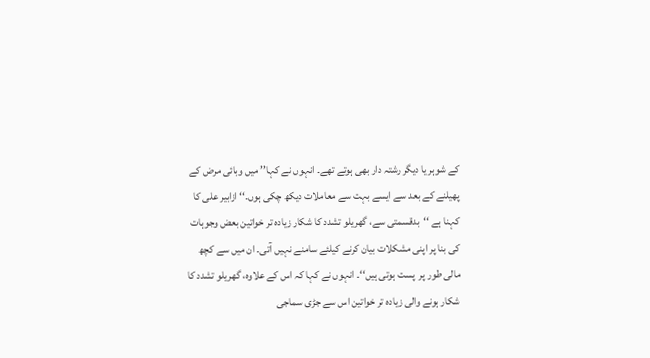کے شوہر یا دیگر رشتہ دار بھی ہوتے تھے۔ انہوں نے کہا’’ میں وبائی مرض کے پھیلنے کے بعد سے ایسے بہت سے معاملات دیکھ چکی ہوں۔‘‘ ازابیر علی کا کہنا ہے ‘‘بدقسمتی سے، گھریلو تشدد کا شکار زیادہ تر خواتین بعض وجوہات کی بنا پر اپنی مشکلات بیان کرنے کیلئے سامنے نہیں آتی۔ ان میں سے کچھ مالی طور پر  پست ہوتی ہیں‘‘۔ انہوں نے کہا کہ اس کے علاوہ، گھریلو تشدد کا شکار ہونے والی زیادہ تر خواتین اس سے جڑی سماجی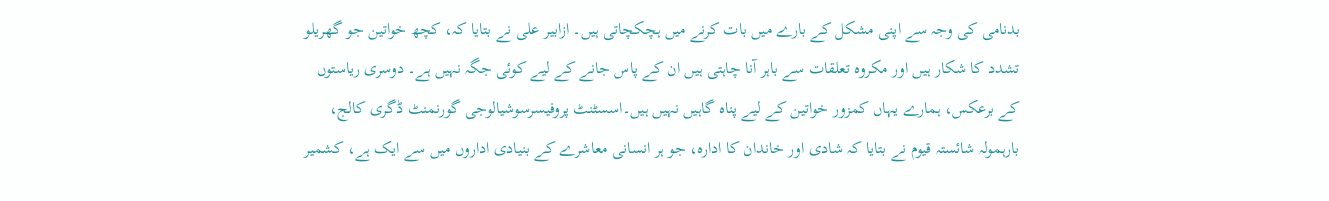بدنامی کی وجہ سے اپنی مشکل کے بارے میں بات کرنے میں ہچکچاتی ہیں۔ ازابیر علی نے بتایا کہ، کچھ خواتین جو گھریلو تشدد کا شکار ہیں اور مکروہ تعلقات سے باہر آنا چاہتی ہیں ان کے پاس جانے کے لیے کوئی جگہ نہیں ہے۔ دوسری ریاستوں کے برعکس، ہمارے یہاں کمزور خواتین کے لیے پناہ گاہیں نہیں ہیں۔اسسٹنٹ پروفیسرسوشیالوجی گورنمنٹ ڈگری کالج، بارہمولہ شائستہ قیوم نے بتایا کہ شادی اور خاندان کا ادارہ، جو ہر انسانی معاشرے کے بنیادی اداروں میں سے ایک ہے، کشمیر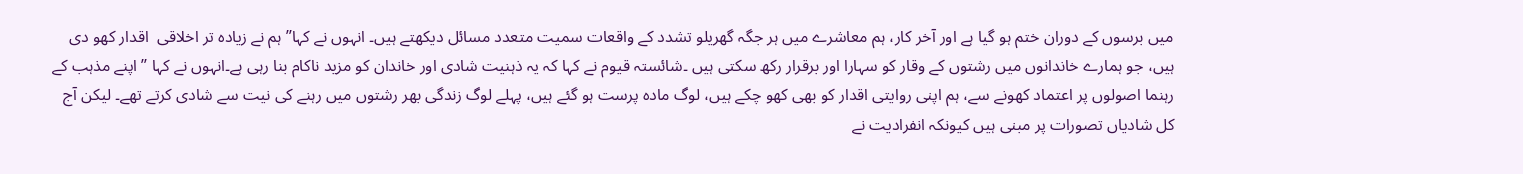میں برسوں کے دوران ختم ہو گیا ہے اور آخر کار، ہم معاشرے میں ہر جگہ گھریلو تشدد کے واقعات سمیت متعدد مسائل دیکھتے ہیں۔ انہوں نے کہا’’ہم نے زیادہ تر اخلاقی  اقدار کھو دی ہیں، جو ہمارے خاندانوں میں رشتوں کے وقار کو سہارا اور برقرار رکھ سکتی ہیں ۔شائستہ قیوم نے کہا کہ یہ ذہنیت شادی اور خاندان کو مزید ناکام بنا رہی ہے۔انہوں نے کہا ’’ اپنے مذہب کے رہنما اصولوں پر اعتماد کھونے سے، ہم اپنی روایتی اقدار کو بھی کھو چکے ہیں، لوگ مادہ پرست ہو گئے ہیں، پہلے لوگ زندگی بھر رشتوں میں رہنے کی نیت سے شادی کرتے تھے۔ لیکن آج کل شادیاں تصورات پر مبنی ہیں کیونکہ انفرادیت نے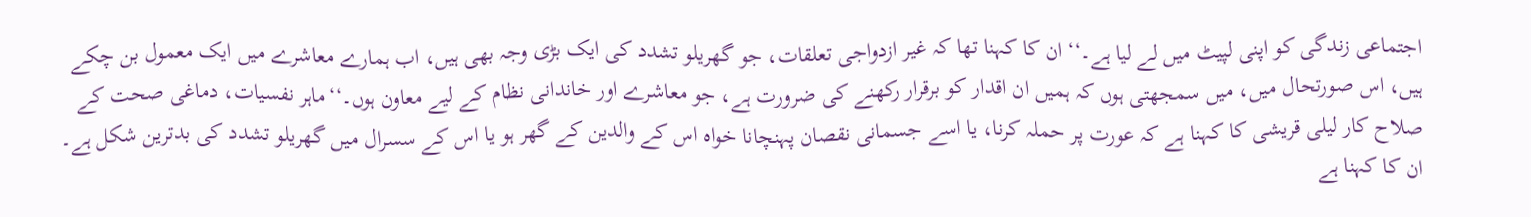اجتماعی زندگی کو اپنی لپیٹ میں لے لیا ہے۔‘‘ ان کا کہنا تھا کہ غیر ازدواجی تعلقات، جو گھریلو تشدد کی ایک بڑی وجہ بھی ہیں، اب ہمارے معاشرے میں ایک معمول بن چکے ہیں، اس صورتحال میں، میں سمجھتی ہوں کہ ہمیں ان اقدار کو برقرار رکھنے کی ضرورت ہے، جو معاشرے اور خاندانی نظام کے لیے معاون ہوں۔‘‘ماہر نفسیات، دماغی صحت کے صلاح کار لیلی قریشی کا کہنا ہے کہ عورت پر حملہ کرنا، یا اسے جسمانی نقصان پہنچانا خواہ اس کے والدین کے گھر ہو یا اس کے سسرال میں گھریلو تشدد کی بدترین شکل ہے۔ ان کا کہنا ہے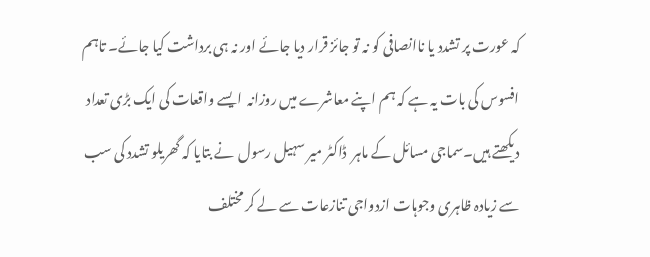کہ عورت پر تشدد یا ناانصافی کو نہ تو جائز قرار دیا جائے اور نہ ہی برداشت کیا جائے۔ تاہم افسوس کی بات یہ ہے کہ ہم اپنے معاشرے میں روزانہ  ایسے واقعات کی ایک بڑی تعداد دیکھتے ہیں۔سماجی مسائل کے ماہر  ڈاکٹر میر سہیل رسول  نے بتایا کہ گھریلو تشدد کی سب سے زیادہ ظاہری وجوہات ازدواجی تنازعات سے لے کر مختلف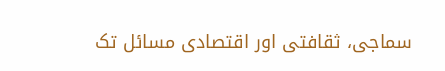سماجی، ثقافتی اور اقتصادی مسائل تک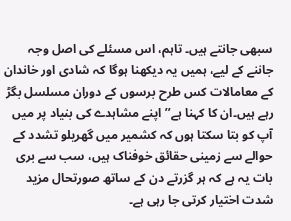سبھی جانتے ہیں۔ تاہم، اس مسئلے کی اصل وجہ جاننے کے لیے، ہمیں یہ دیکھنا ہوگا کہ شادی اور خاندان کے معامالات کس طرح برسوں کے دوران مسلسل بگڑ رہے ہیں۔ان کا کہنا ہے’’اپنے مشاہدے کی بنیاد پر میں آپ کو بتا سکتا ہوں کہ کشمیر میں گھریلو تشدد کے حوالے سے زمینی حقائق خوفناک ہیں، سب سے بری بات یہ ہے کہ ہر گزرتے دن کے ساتھ صورتحال مزید شدت اختیار کرتی جا رہی ہے۔